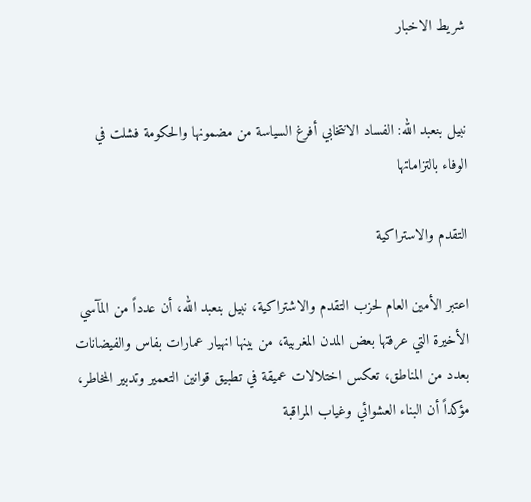شريط الاخبار


نبيل بنعبد الله: الفساد الانتخابي أفرغ السياسة من مضمونها والحكومة فشلت في الوفاء بالتزاماتها

التقدم والاستراكية

اعتبر الأمين العام لحزب التقدم والاشتراكية، نبيل بنعبد الله، أن عدداً من المآسي الأخيرة التي عرفتها بعض المدن المغربية، من بينها انهيار عمارات بفاس والفيضانات بعدد من المناطق، تعكس اختلالات عميقة في تطبيق قوانين التعمير وتدبير المخاطر، مؤكداً أن البناء العشوائي وغياب المراقبة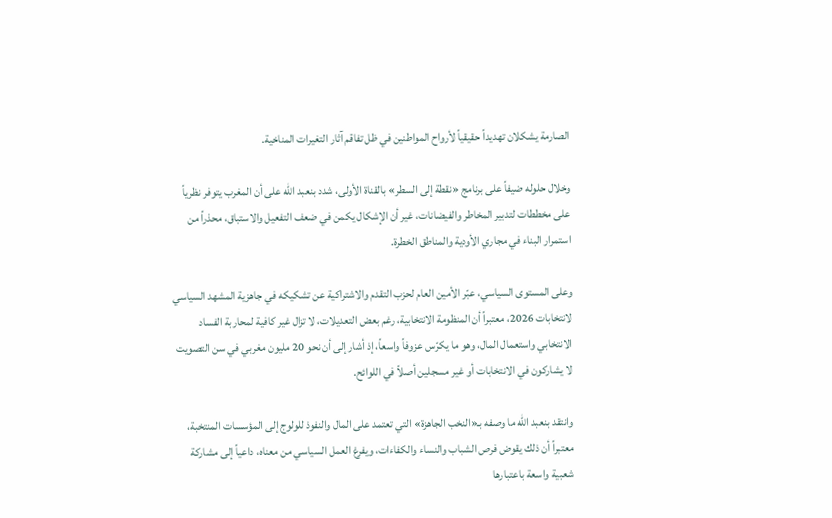الصارمة يشكلان تهديداً حقيقياً لأرواح المواطنين في ظل تفاقم آثار التغيرات المناخية.

وخلال حلوله ضيفاً على برنامج «نقطة إلى السطر» بالقناة الأولى، شدد بنعبد الله على أن المغرب يتوفر نظرياً على مخططات لتدبير المخاطر والفيضانات، غير أن الإشكال يكمن في ضعف التفعيل والاستباق، محذراً من استمرار البناء في مجاري الأودية والمناطق الخطرة.

وعلى المستوى السياسي، عبّر الأمين العام لحزب التقدم والاشتراكية عن تشكيكه في جاهزية المشهد السياسي لانتخابات 2026، معتبراً أن المنظومة الانتخابية، رغم بعض التعديلات، لا تزال غير كافية لمحاربة الفساد الانتخابي واستعمال المال، وهو ما يكرّس عزوفاً واسعاً، إذ أشار إلى أن نحو 20 مليون مغربي في سن التصويت لا يشاركون في الانتخابات أو غير مسجلين أصلاً في اللوائح.

وانتقد بنعبد الله ما وصفه بـ«النخب الجاهزة» التي تعتمد على المال والنفوذ للولوج إلى المؤسسات المنتخبة، معتبراً أن ذلك يقوض فرص الشباب والنساء والكفاءات، ويفرغ العمل السياسي من معناه، داعياً إلى مشاركة شعبية واسعة باعتبارها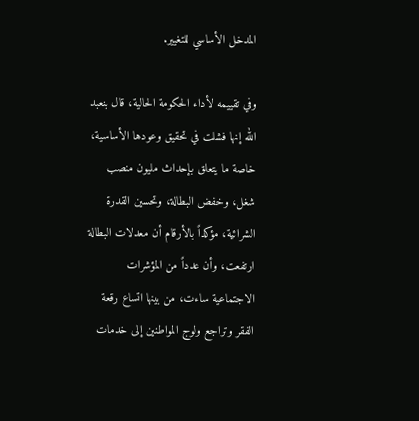المدخل الأساسي للتغيير.

وفي تقييمه لأداء الحكومة الحالية، قال بنعبد الله إنها فشلت في تحقيق وعودها الأساسية، خاصة ما يتعلق بإحداث مليون منصب شغل، وخفض البطالة، وتحسين القدرة الشرائية، مؤكداً بالأرقام أن معدلات البطالة ارتفعت، وأن عدداً من المؤشرات الاجتماعية ساءت، من بينها اتساع رقعة الفقر وتراجع ولوج المواطنين إلى خدمات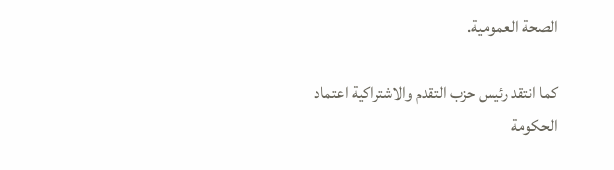الصحة العمومية.

كما انتقد رئيس حزب التقدم والاشتراكية اعتماد الحكومة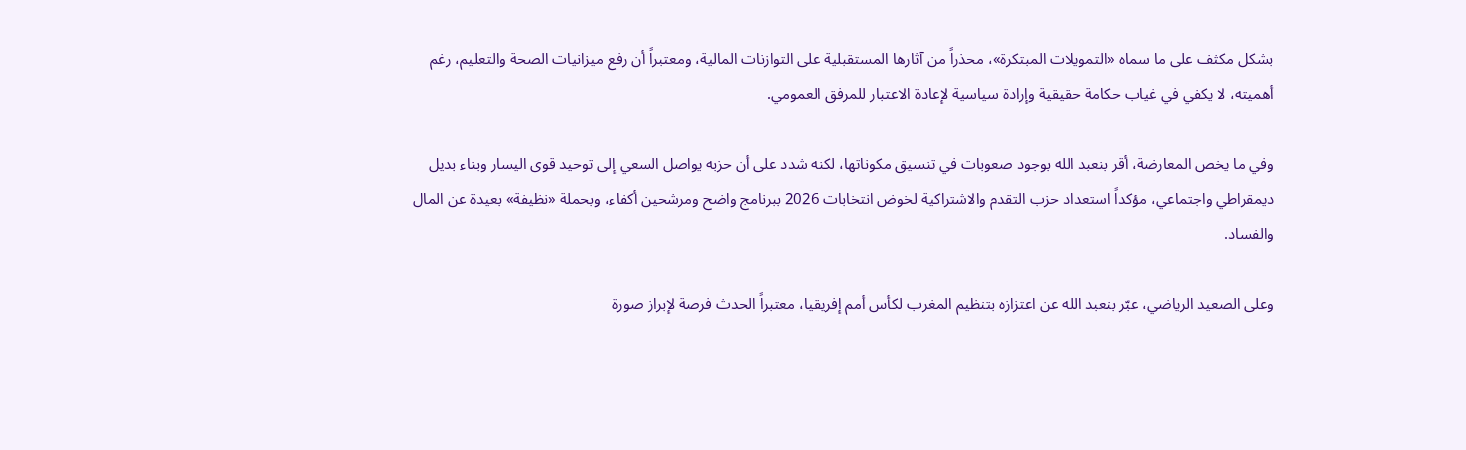بشكل مكثف على ما سماه «التمويلات المبتكرة»، محذراً من آثارها المستقبلية على التوازنات المالية، ومعتبراً أن رفع ميزانيات الصحة والتعليم، رغم أهميته، لا يكفي في غياب حكامة حقيقية وإرادة سياسية لإعادة الاعتبار للمرفق العمومي.

وفي ما يخص المعارضة، أقر بنعبد الله بوجود صعوبات في تنسيق مكوناتها، لكنه شدد على أن حزبه يواصل السعي إلى توحيد قوى اليسار وبناء بديل ديمقراطي واجتماعي، مؤكداً استعداد حزب التقدم والاشتراكية لخوض انتخابات 2026 ببرنامج واضح ومرشحين أكفاء، وبحملة «نظيفة» بعيدة عن المال والفساد.

وعلى الصعيد الرياضي، عبّر بنعبد الله عن اعتزازه بتنظيم المغرب لكأس أمم إفريقيا، معتبراً الحدث فرصة لإبراز صورة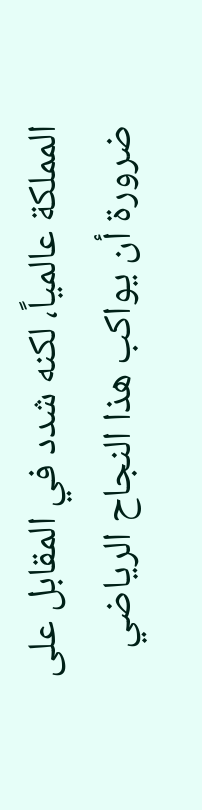المملكة عالمياً، لكنه شدد في المقابل على ضرورة أن يواكب هذا النجاح الرياضي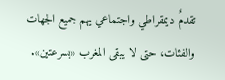تقدمٌ ديمقراطي واجتماعي يهم جميع الجهات والفئات، حتى لا يبقى المغرب «بسرعتين».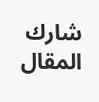شارك المقال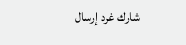شارك غرد إرسال